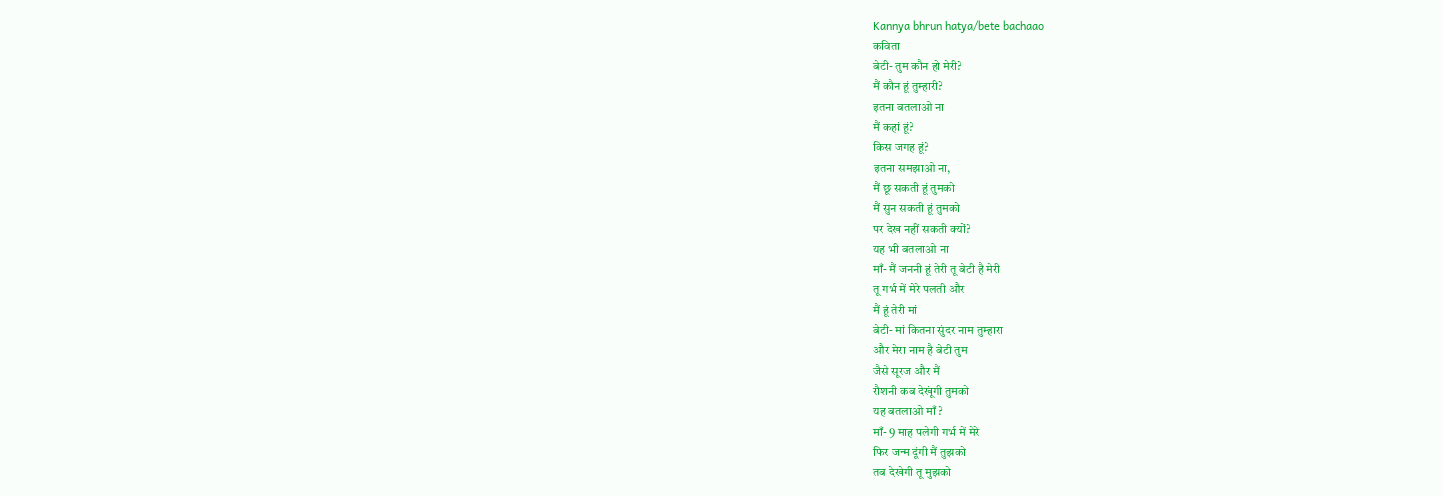Kannya bhrun hatya/bete bachaao
कविता
बेटी- तुम कौन हो मेरी?
मैं कौन हूं तुम्हारी?
इतना बतलाओ ना
मैं कहां हूं?
किस जगह हूं?
इतना समझाओ ना,
मैं छू सकती हूं तुमको
मैं सुन सकती हूं तुमको
पर देख नहीं सकती क्यों?
यह भी बतलाओ ना
माँ- मैं जननी हूं तेरी तू बेटी है मेरी
तू गर्भ में मेरे पलती और
मैं हूं तेरी मां
बेटी- मां कितना सुंदर नाम तुम्हारा
और मेरा नाम है बेटी तुम
जैसे सूरज और मैं
रौशनी कब देखूंगी तुमको
यह बतलाओ माँ?
माँ- 9 माह पलेगी गर्भ में मेरे
फिर जन्म दूंगी मैं तुझको
तब देखेगी तू मुझको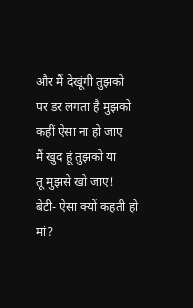और मैं देखूंगी तुझको
पर डर लगता है मुझको
कहीं ऐसा ना हो जाए
मैं खुद हूं तुझको या
तू मुझसे खो जाए!
बेटी- ऐसा क्यों कहती हो मां?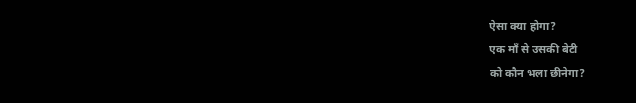ऐसा क्या होगा?
एक माँ से उसकी बेटी
को कौन भला छीनेगा?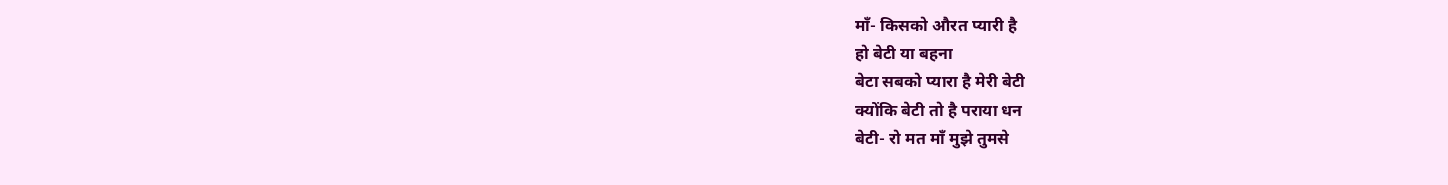माँ- किसको औरत प्यारी है
हो बेटी या बहना
बेटा सबको प्यारा है मेरी बेटी
क्योंकि बेटी तो है पराया धन
बेटी- रो मत माँ मुझे तुमसे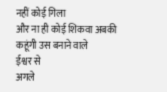नहीं कोई गिला
और ना ही कोई शिकवा अबकी
कहूंगी उस बनाने वाले
ईश्वर से
अगले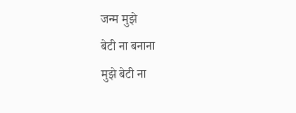जन्म मुझे
बेटी ना बनाना
मुझे बेटी ना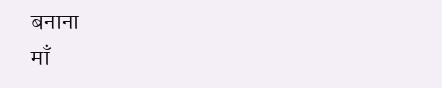बनाना
माँ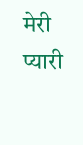मेरी प्यारी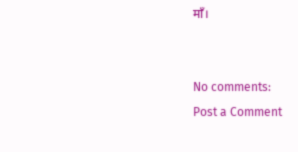माँ।


No comments:
Post a Comment